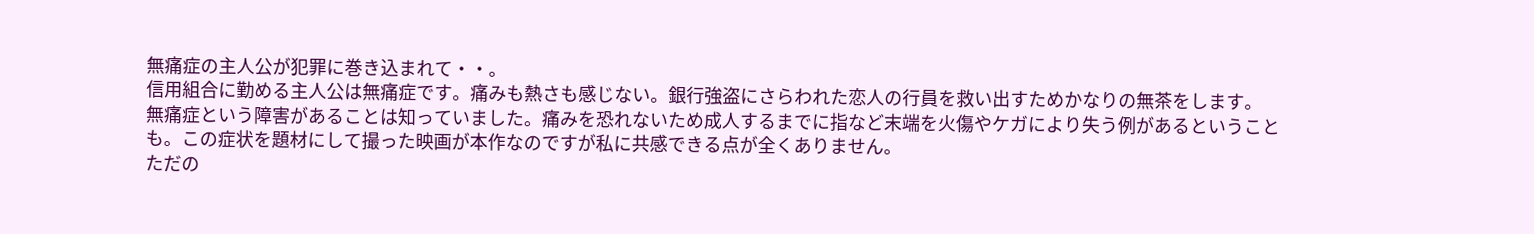無痛症の主人公が犯罪に巻き込まれて・・。
信用組合に勤める主人公は無痛症です。痛みも熱さも感じない。銀行強盗にさらわれた恋人の行員を救い出すためかなりの無茶をします。
無痛症という障害があることは知っていました。痛みを恐れないため成人するまでに指など末端を火傷やケガにより失う例があるということも。この症状を題材にして撮った映画が本作なのですが私に共感できる点が全くありません。
ただの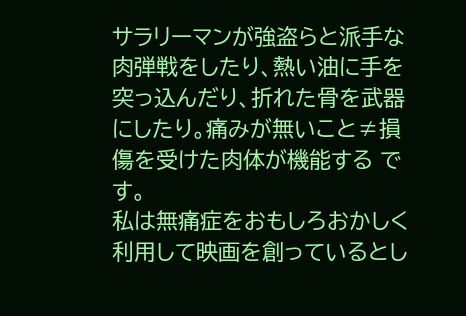サラリーマンが強盗らと派手な肉弾戦をしたり、熱い油に手を突っ込んだり、折れた骨を武器にしたり。痛みが無いこと≠損傷を受けた肉体が機能する です。
私は無痛症をおもしろおかしく利用して映画を創っているとし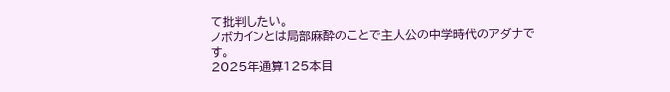て批判したい。
ノボカインとは局部麻酔のことで主人公の中学時代のアダナです。
2025年通算125本目